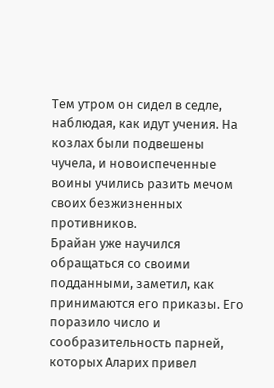Тем утром он сидел в седле, наблюдая, как идут учения. На козлах были подвешены чучела, и новоиспеченные воины учились разить мечом своих безжизненных противников.
Брайан уже научился обращаться со своими подданными, заметил, как принимаются его приказы. Его поразило число и сообразительность парней, которых Аларих привел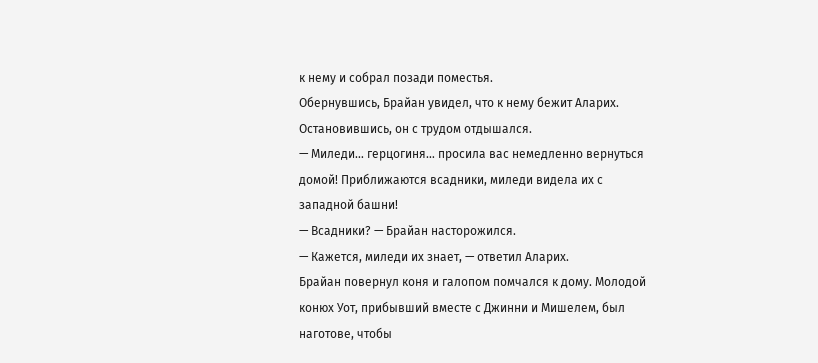к нему и собрал позади поместья.
Обернувшись, Брайан увидел, что к нему бежит Аларих. Остановившись, он с трудом отдышался.
— Миледи… герцогиня… просила вас немедленно вернуться домой! Приближаются всадники, миледи видела их с западной башни!
— Всадники? — Брайан насторожился.
— Кажется, миледи их знает, — ответил Аларих.
Брайан повернул коня и галопом помчался к дому. Молодой конюх Уот, прибывший вместе с Джинни и Мишелем, был наготове, чтобы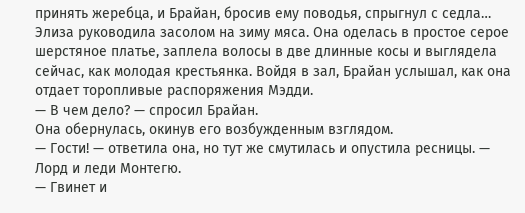принять жеребца, и Брайан, бросив ему поводья, спрыгнул с седла…
Элиза руководила засолом на зиму мяса. Она оделась в простое серое шерстяное платье, заплела волосы в две длинные косы и выглядела сейчас, как молодая крестьянка. Войдя в зал, Брайан услышал, как она отдает торопливые распоряжения Мэдди.
— В чем дело? — спросил Брайан.
Она обернулась, окинув его возбужденным взглядом.
— Гости! — ответила она, но тут же смутилась и опустила ресницы. — Лорд и леди Монтегю.
— Гвинет и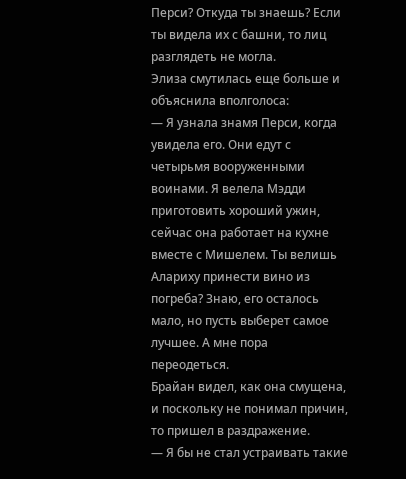Перси? Откуда ты знаешь? Если ты видела их с башни, то лиц разглядеть не могла.
Элиза смутилась еще больше и объяснила вполголоса:
— Я узнала знамя Перси, когда увидела его. Они едут с четырьмя вооруженными воинами. Я велела Мэдди приготовить хороший ужин, сейчас она работает на кухне вместе с Мишелем. Ты велишь Алариху принести вино из погреба? Знаю, его осталось мало, но пусть выберет самое лучшее. А мне пора переодеться.
Брайан видел, как она смущена, и поскольку не понимал причин, то пришел в раздражение.
— Я бы не стал устраивать такие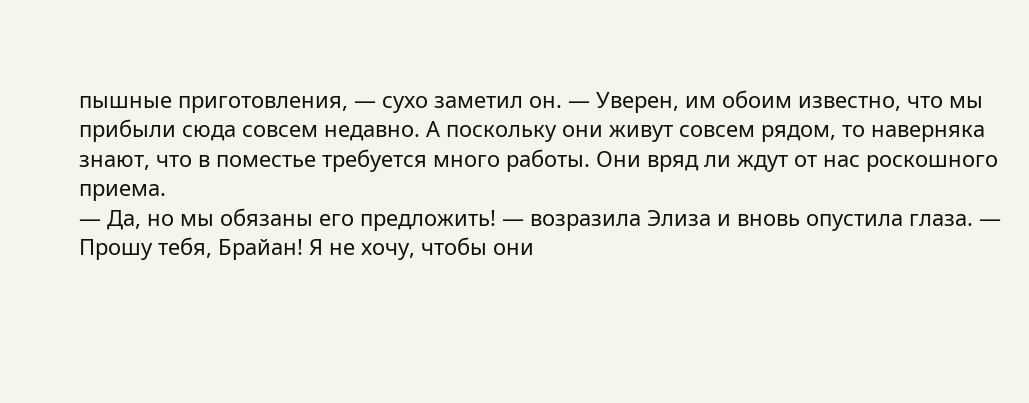пышные приготовления, — сухо заметил он. — Уверен, им обоим известно, что мы прибыли сюда совсем недавно. А поскольку они живут совсем рядом, то наверняка знают, что в поместье требуется много работы. Они вряд ли ждут от нас роскошного приема.
— Да, но мы обязаны его предложить! — возразила Элиза и вновь опустила глаза. — Прошу тебя, Брайан! Я не хочу, чтобы они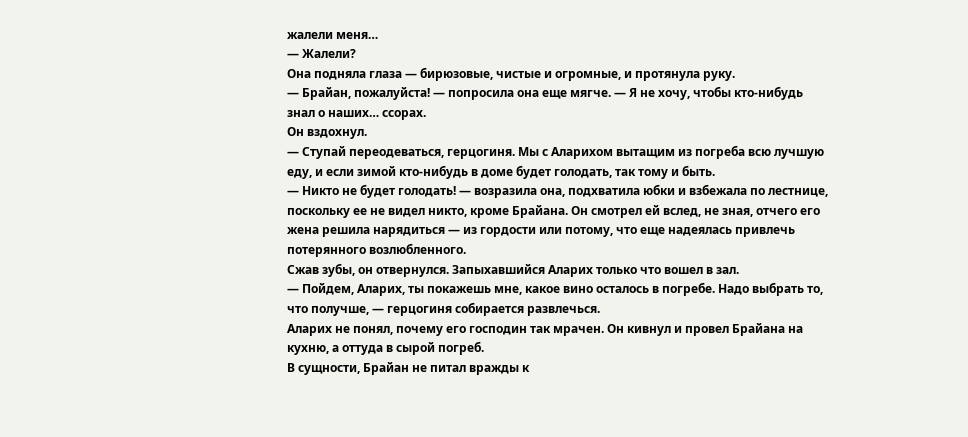жалели меня…
— Жалели?
Она подняла глаза — бирюзовые, чистые и огромные, и протянула руку.
— Брайан, пожалуйста! — попросила она еще мягче. — Я не хочу, чтобы кто-нибудь знал о наших… ссорах.
Он вздохнул.
— Ступай переодеваться, герцогиня. Мы с Аларихом вытащим из погреба всю лучшую еду, и если зимой кто-нибудь в доме будет голодать, так тому и быть.
— Никто не будет голодать! — возразила она, подхватила юбки и взбежала по лестнице, поскольку ее не видел никто, кроме Брайана. Он смотрел ей вслед, не зная, отчего его жена решила нарядиться — из гордости или потому, что еще надеялась привлечь потерянного возлюбленного.
Сжав зубы, он отвернулся. Запыхавшийся Аларих только что вошел в зал.
— Пойдем, Аларих, ты покажешь мне, какое вино осталось в погребе. Надо выбрать то, что получше, — герцогиня собирается развлечься.
Аларих не понял, почему его господин так мрачен. Он кивнул и провел Брайана на кухню, а оттуда в сырой погреб.
В сущности, Брайан не питал вражды к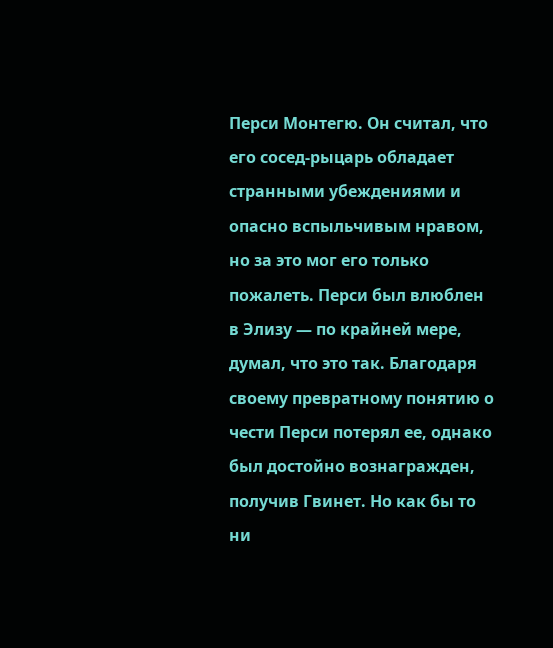Перси Монтегю. Он считал, что его сосед-рыцарь обладает странными убеждениями и опасно вспыльчивым нравом, но за это мог его только пожалеть. Перси был влюблен в Элизу — по крайней мере, думал, что это так. Благодаря своему превратному понятию о чести Перси потерял ее, однако был достойно вознагражден, получив Гвинет. Но как бы то ни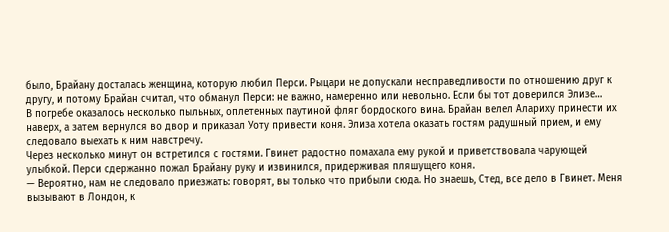было, Брайану досталась женщина, которую любил Перси. Рыцари не допускали несправедливости по отношению друг к другу, и потому Брайан считал, что обманул Перси: не важно, намеренно или невольно. Если бы тот доверился Элизе…
В погребе оказалось несколько пыльных, оплетенных паутиной фляг бордоского вина. Брайан велел Алариху принести их наверх, а затем вернулся во двор и приказал Уоту привести коня. Элиза хотела оказать гостям радушный прием, и ему следовало выехать к ним навстречу.
Через несколько минут он встретился с гостями. Гвинет радостно помахала ему рукой и приветствовала чарующей улыбкой. Перси сдержанно пожал Брайану руку и извинился, придерживая пляшущего коня.
— Вероятно, нам не следовало приезжать: говорят, вы только что прибыли сюда. Но знаешь, Стед, все дело в Гвинет. Меня вызывают в Лондон, к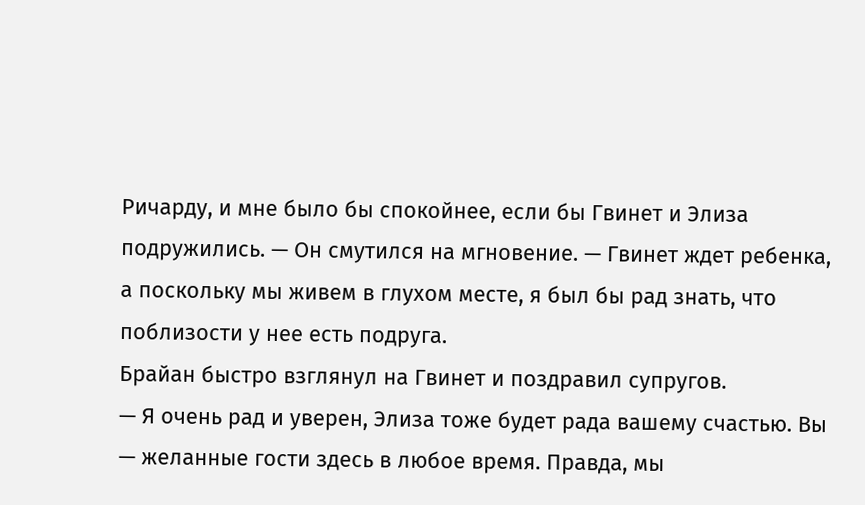Ричарду, и мне было бы спокойнее, если бы Гвинет и Элиза подружились. — Он смутился на мгновение. — Гвинет ждет ребенка, а поскольку мы живем в глухом месте, я был бы рад знать, что поблизости у нее есть подруга.
Брайан быстро взглянул на Гвинет и поздравил супругов.
— Я очень рад и уверен, Элиза тоже будет рада вашему счастью. Вы — желанные гости здесь в любое время. Правда, мы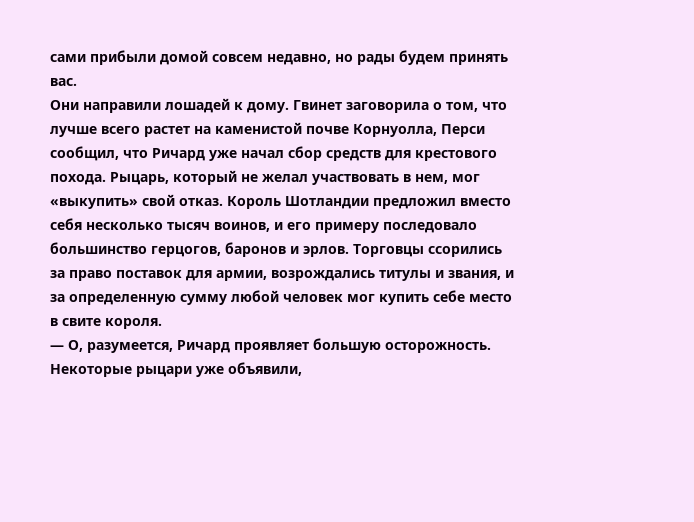сами прибыли домой совсем недавно, но рады будем принять вас.
Они направили лошадей к дому. Гвинет заговорила о том, что лучше всего растет на каменистой почве Корнуолла, Перси сообщил, что Ричард уже начал сбор средств для крестового похода. Рыцарь, который не желал участвовать в нем, мог «выкупить» свой отказ. Король Шотландии предложил вместо себя несколько тысяч воинов, и его примеру последовало большинство герцогов, баронов и эрлов. Торговцы ссорились за право поставок для армии, возрождались титулы и звания, и за определенную сумму любой человек мог купить себе место в свите короля.
— О, разумеется, Ричард проявляет большую осторожность. Некоторые рыцари уже объявили,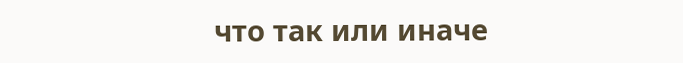что так или иначе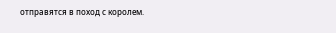отправятся в поход с королем.